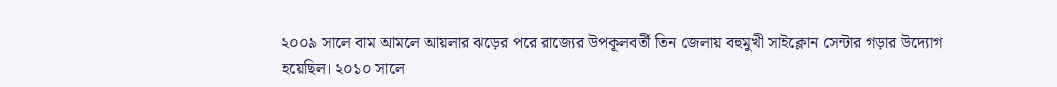২০০৯ সালে বাম আমলে আয়লার ঝড়ের পরে রাজ্যের উপকূলবর্তী তিন জেলায় বহুমুখী সাইক্লোন সেন্টার গড়ার উদ্যোগ হয়েছিল। ২০১০ সালে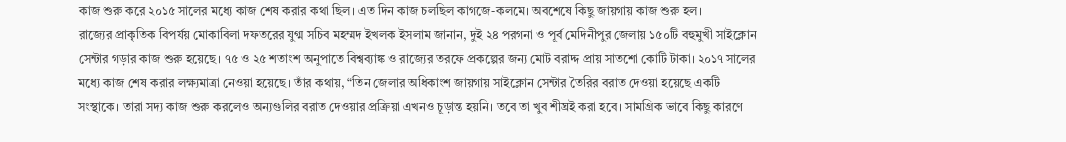কাজ শুরু করে ২০১৫ সালের মধ্যে কাজ শেষ করার কথা ছিল। এত দিন কাজ চলছিল কাগজে-কলমে। অবশেষে কিছু জায়গায় কাজ শুরু হল।
রাজ্যের প্রাকৃতিক বিপর্যয় মোকাবিলা দফতরের যুগ্ম সচিব মহম্মদ ইখলক ইসলাম জানান, দুই ২৪ পরগনা ও পূর্ব মেদিনীপুর জেলায় ১৫০টি বহুমুখী সাইক্লোন সেন্টার গড়ার কাজ শুরু হয়েছে। ৭৫ ও ২৫ শতাংশ অনুপাতে বিশ্বব্যাঙ্ক ও রাজ্যের তরফে প্রকল্পের জন্য মোট বরাদ্দ প্রায় সাতশো কোটি টাকা। ২০১৭ সালের মধ্যে কাজ শেষ করার লক্ষ্যমাত্রা নেওয়া হয়েছে। তাঁর কথায়, “তিন জেলার অধিকাংশ জায়গায় সাইক্লোন সেন্টার তৈরির বরাত দেওয়া হয়েছে একটি সংস্থাকে। তারা সদ্য কাজ শুরু করলেও অন্যগুলির বরাত দেওয়ার প্রক্রিয়া এখনও চূড়ান্ত হয়নি। তবে তা খুব শীঘ্রই করা হবে। সামগ্রিক ভাবে কিছু কারণে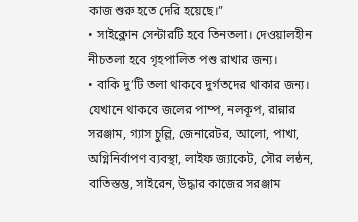কাজ শুরু হতে দেরি হয়েছে।”
• সাইক্লোন সেন্টারটি হবে তিনতলা। দেওয়ালহীন নীচতলা হবে গৃহপালিত পশু রাখার জন্য।
• বাকি দু’টি তলা থাকবে দুর্গতদের থাকার জন্য। যেখানে থাকবে জলের পাম্প, নলকূপ, রান্নার সরঞ্জাম, গ্যাস চুল্লি, জেনারেটর, আলো, পাখা, অগ্নিনির্বাপণ ব্যবস্থা, লাইফ জ্যাকেট, সৌর লন্ঠন, বাতিস্তম্ভ, সাইরেন, উদ্ধার কাজের সরঞ্জাম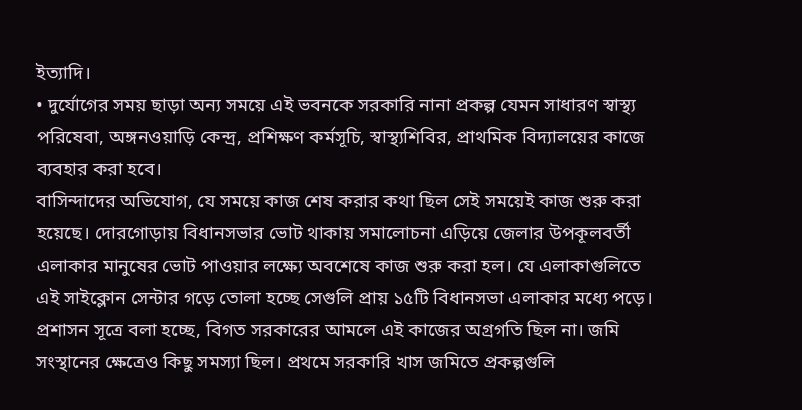ইত্যাদি।
• দুর্যোগের সময় ছাড়া অন্য সময়ে এই ভবনকে সরকারি নানা প্রকল্প যেমন সাধারণ স্বাস্থ্য পরিষেবা, অঙ্গনওয়াড়ি কেন্দ্র, প্রশিক্ষণ কর্মসূচি, স্বাস্থ্যশিবির, প্রাথমিক বিদ্যালয়ের কাজে ব্যবহার করা হবে।
বাসিন্দাদের অভিযোগ, যে সময়ে কাজ শেষ করার কথা ছিল সেই সময়েই কাজ শুরু করা হয়েছে। দোরগোড়ায় বিধানসভার ভোট থাকায় সমালোচনা এড়িয়ে জেলার উপকূলবর্তী এলাকার মানুষের ভোট পাওয়ার লক্ষ্যে অবশেষে কাজ শুরু করা হল। যে এলাকাগুলিতে এই সাইক্লোন সেন্টার গড়ে তোলা হচ্ছে সেগুলি প্রায় ১৫টি বিধানসভা এলাকার মধ্যে পড়ে। প্রশাসন সূত্রে বলা হচ্ছে, বিগত সরকারের আমলে এই কাজের অগ্রগতি ছিল না। জমি সংস্থানের ক্ষেত্রেও কিছু সমস্যা ছিল। প্রথমে সরকারি খাস জমিতে প্রকল্পগুলি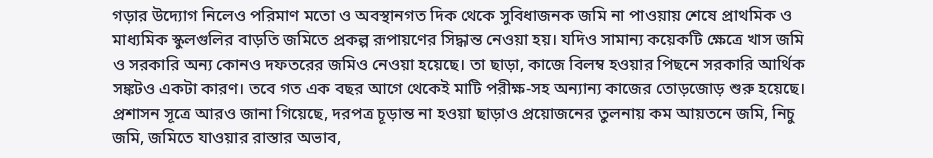গড়ার উদ্যোগ নিলেও পরিমাণ মতো ও অবস্থানগত দিক থেকে সুবিধাজনক জমি না পাওয়ায় শেষে প্রাথমিক ও মাধ্যমিক স্কুলগুলির বাড়তি জমিতে প্রকল্প রূপায়ণের সিদ্ধান্ত নেওয়া হয়। যদিও সামান্য কয়েকটি ক্ষেত্রে খাস জমি ও সরকারি অন্য কোনও দফতরের জমিও নেওয়া হয়েছে। তা ছাড়া, কাজে বিলম্ব হওয়ার পিছনে সরকারি আর্থিক সঙ্কটও একটা কারণ। তবে গত এক বছর আগে থেকেই মাটি পরীক্ষ-সহ অন্যান্য কাজের তোড়জোড় শুরু হয়েছে।
প্রশাসন সূত্রে আরও জানা গিয়েছে, দরপত্র চূড়ান্ত না হওয়া ছাড়াও প্রয়োজনের তুলনায় কম আয়তনে জমি, নিচু জমি, জমিতে যাওয়ার রাস্তার অভাব,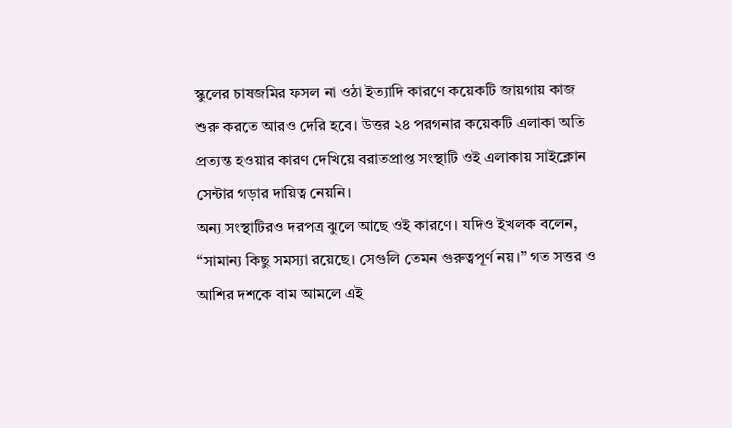স্কুলের চাষজমির ফসল না ওঠা ইত্যাদি কারণে কয়েকটি জায়গায় কাজ শুরু করতে আরও দেরি হবে। উত্তর ২৪ পরগনার কয়েকটি এলাকা অতি প্রত্যন্ত হওয়ার কারণ দেখিয়ে বরাতপ্রাপ্ত সংস্থাটি ওই এলাকায় সাইক্লোন সেন্টার গড়ার দায়িত্ব নেয়নি।
অন্য সংস্থাটিরও দরপত্র ঝুলে আছে ওই কারণে। যদিও ইখলক বলেন, “সামান্য কিছু সমস্যা রয়েছে। সেগুলি তেমন গুরুত্বপূর্ণ নয়।” গত সত্তর ও আশির দশকে বাম আমলে এই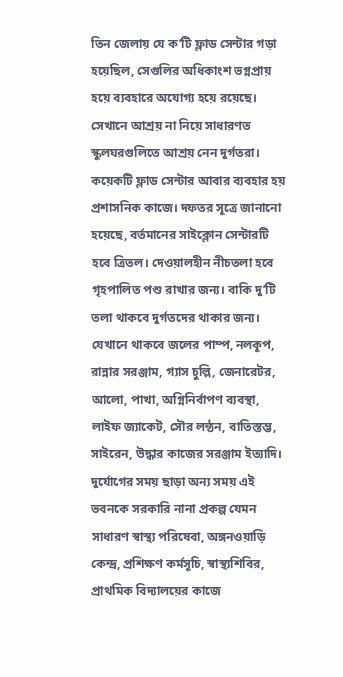তিন জেলায় যে ক’টি ফ্লাড সেন্টার গড়া হয়েছিল, সেগুলির অধিকাংশ ভগ্নপ্রায় হয়ে ব্যবহারে অযোগ্য হয়ে রয়েছে। সেখানে আশ্রয় না নিয়ে সাধারণত স্কুলঘরগুলিতে আশ্রয় নেন দুর্গতরা। কয়েকটি ফ্লাড সেন্টার আবার ব্যবহার হয় প্রশাসনিক কাজে। দফতর সূত্রে জানানো হয়েছে, বর্তমানের সাইক্লোন সেন্টারটি হবে ত্রিতল। দেওয়ালহীন নীচতলা হবে গৃহপালিত পশু রাখার জন্য। বাকি দু’টি তলা থাকবে দুর্গতদের থাকার জন্য। যেখানে থাকবে জলের পাম্প, নলকূপ, রান্নার সরঞ্জাম, গ্যাস চুল্লি, জেনারেটর, আলো, পাখা, অগ্নিনির্বাপণ ব্যবস্থা, লাইফ জ্যাকেট, সৌর লন্ঠন, বাতিস্তম্ভ, সাইরেন, উদ্ধার কাজের সরঞ্জাম ইত্যাদি। দুর্যোগের সময় ছাড়া অন্য সময় এই ভবনকে সরকারি নানা প্রকল্প যেমন সাধারণ স্বাস্থ্য পরিষেবা, অঙ্গনওয়াড়ি কেন্দ্র, প্রশিক্ষণ কর্মসূচি, স্বাস্থ্যশিবির, প্রাথমিক বিদ্যালয়ের কাজে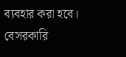ব্যবহার করা হবে। বেসরকারি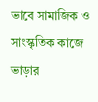ভাবে সামাজিক ও সাংস্কৃতিক কাজে ভাড়ার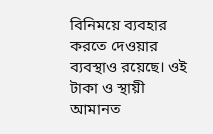বিনিময়ে ব্যবহার করতে দেওয়ার ব্যবস্থাও রয়েছে। ওই টাকা ও স্থায়ী আমানত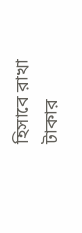হিসাবে রাখা টাকার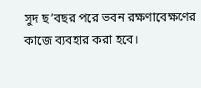সুদ ছ’বছর পরে ভবন রক্ষণাবেক্ষণের কাজে ব্যবহার করা হবে।